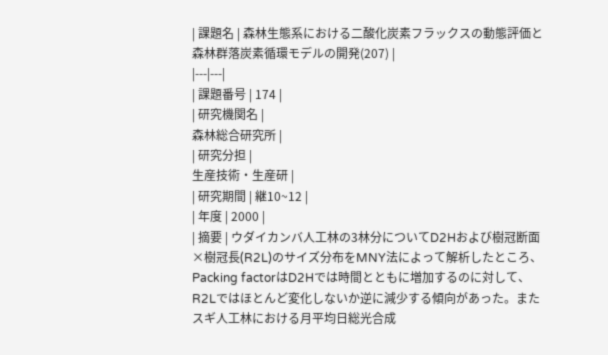| 課題名 | 森林生態系における二酸化炭素フラックスの動態評価と森林群落炭素循環モデルの開発(207) |
|---|---|
| 課題番号 | 174 |
| 研究機関名 |
森林総合研究所 |
| 研究分担 |
生産技術・生産研 |
| 研究期間 | 継10~12 |
| 年度 | 2000 |
| 摘要 | ウダイカンバ人工林の3林分についてD2Hおよび樹冠断面×樹冠長(R2L)のサイズ分布をMNY法によって解析したところ、Packing factorはD2Hでは時間とともに増加するのに対して、R2Lではほとんど変化しないか逆に減少する傾向があった。またスギ人工林における月平均日総光合成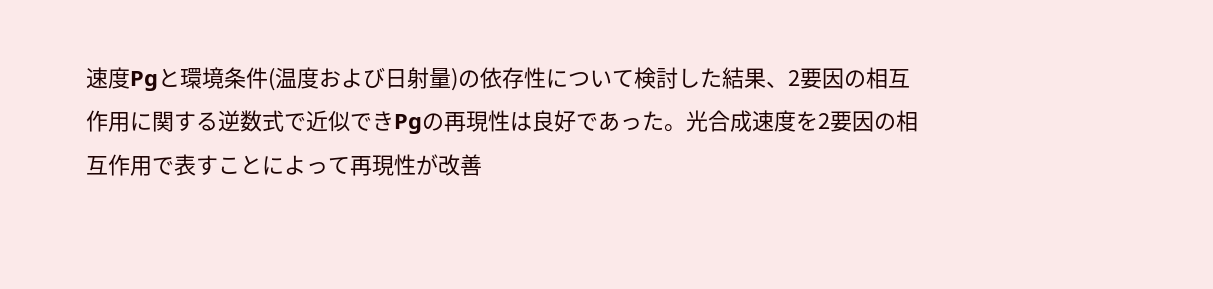速度Pgと環境条件(温度および日射量)の依存性について検討した結果、2要因の相互作用に関する逆数式で近似できPgの再現性は良好であった。光合成速度を2要因の相互作用で表すことによって再現性が改善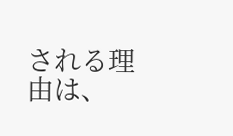される理由は、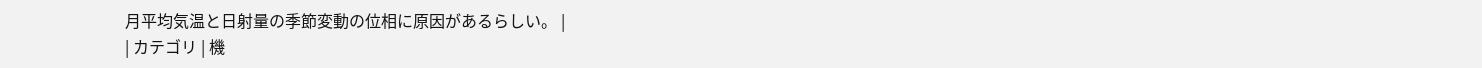月平均気温と日射量の季節変動の位相に原因があるらしい。 |
| カテゴリ | 機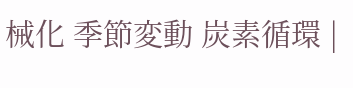械化 季節変動 炭素循環 |